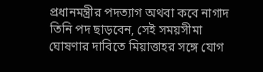প্রধানমন্ত্রীর পদত্যাগ অথবা কবে নাগাদ তিনি পদ ছাড়বেন, সেই সময়সীমা ঘোষণার দাবিতে মিয়াত্তাহর সঙ্গে যোগ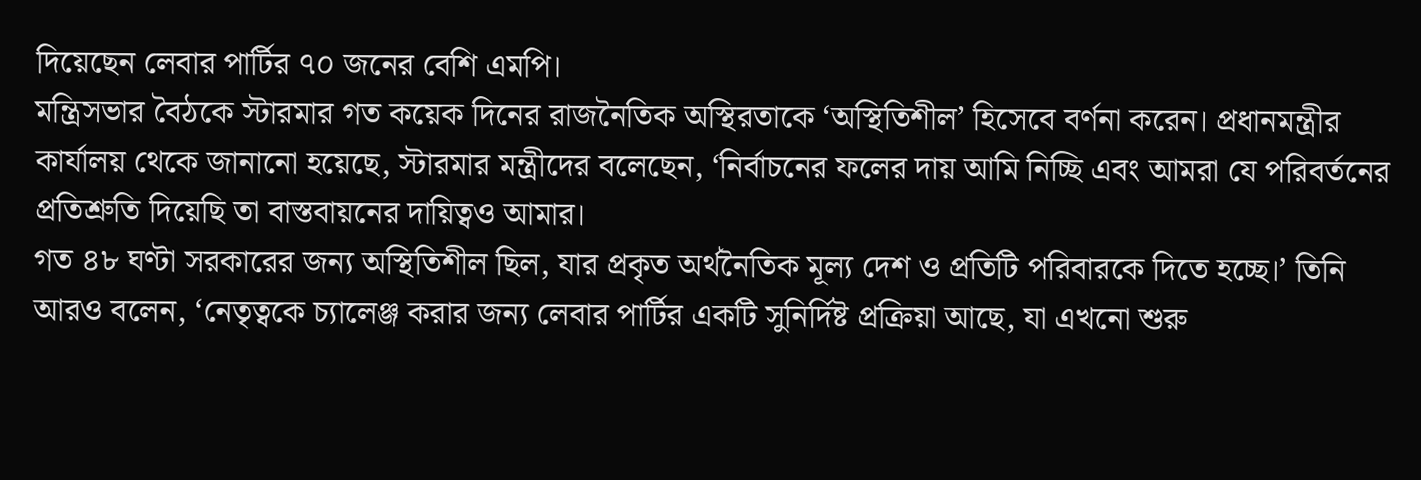দিয়েছেন লেবার পার্টির ৭০ জনের বেশি এমপি।
মন্ত্রিসভার বৈঠকে স্টারমার গত কয়েক দিনের রাজনৈতিক অস্থিরতাকে ‘অস্থিতিশীল’ হিসেবে বর্ণনা করেন। প্রধানমন্ত্রীর কার্যালয় থেকে জানানো হয়েছে, স্টারমার মন্ত্রীদের বলেছেন, ‘নির্বাচনের ফলের দায় আমি নিচ্ছি এবং আমরা যে পরিবর্তনের প্রতিশ্রুতি দিয়েছি তা বাস্তবায়নের দায়িত্বও আমার।
গত ৪৮ ঘণ্টা সরকারের জন্য অস্থিতিশীল ছিল, যার প্রকৃত অর্থনৈতিক মূল্য দেশ ও প্রতিটি পরিবারকে দিতে হচ্ছে।’ তিনি আরও বলেন, ‘নেতৃত্বকে চ্যালেঞ্জ করার জন্য লেবার পার্টির একটি সুনির্দিষ্ট প্রক্রিয়া আছে, যা এখনো শুরু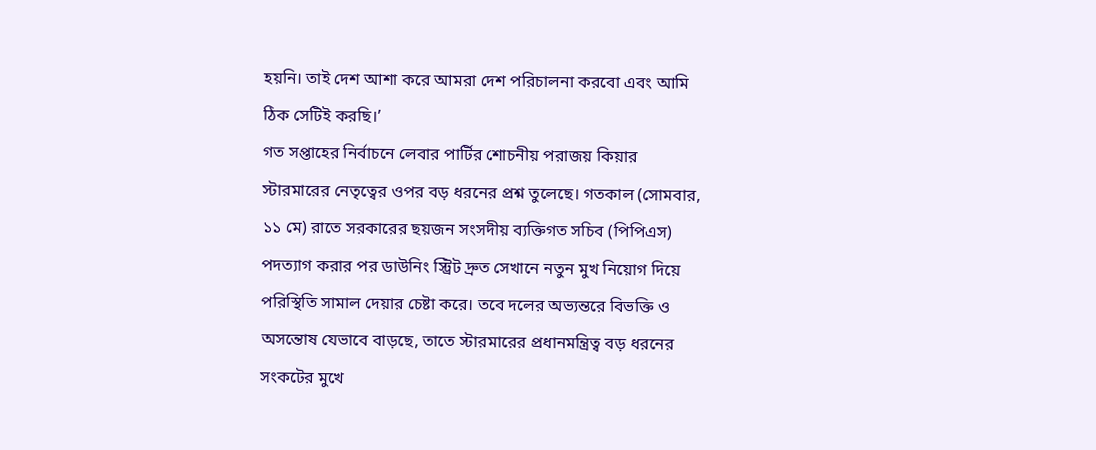হয়নি। তাই দেশ আশা করে আমরা দেশ পরিচালনা করবো এবং আমি ঠিক সেটিই করছি।’
গত সপ্তাহের নির্বাচনে লেবার পার্টির শোচনীয় পরাজয় কিয়ার স্টারমারের নেতৃত্বের ওপর বড় ধরনের প্রশ্ন তুলেছে। গতকাল (সোমবার, ১১ মে) রাতে সরকারের ছয়জন সংসদীয় ব্যক্তিগত সচিব (পিপিএস) পদত্যাগ করার পর ডাউনিং স্ট্রিট দ্রুত সেখানে নতুন মুখ নিয়োগ দিয়ে পরিস্থিতি সামাল দেয়ার চেষ্টা করে। তবে দলের অভ্যন্তরে বিভক্তি ও অসন্তোষ যেভাবে বাড়ছে, তাতে স্টারমারের প্রধানমন্ত্রিত্ব বড় ধরনের সংকটের মুখে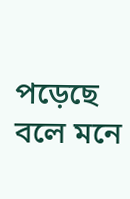পড়েছে বলে মনে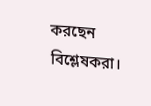করছেন বিশ্লেষকরা।